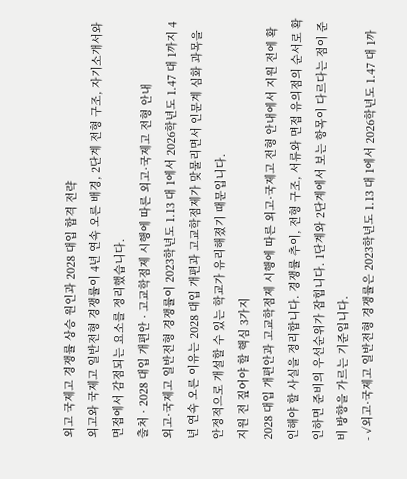외고 국제고 경쟁률 상승 원인과 2028 대입 합격 전략
외고와 국제고 일반전형 경쟁률이 4년 연속 오른 배경, 2단계 전형 구조, 자기소개서와 면접에서 감점되는 요소를 정리했습니다.
출처 · 2028 대입 개편안 · 고교학점제 시행에 따른 외고·국제고 전형 안내
외고·국제고 일반전형 경쟁률이 2023학년도 1.13 대 1에서 2026학년도 1.47 대 1까지 4년 연속 오른 이유는 2028 대입 개편과 고교학점제가 맞물리면서 인문계 심화 과목을 안정적으로 개설할 수 있는 학교가 유리해졌기 때문입니다.
지원 전 짚어야 할 핵심 3가지
2028 대입 개편안과 고교학점제 시행에 따른 외고·국제고 전형 안내에서 지원 전에 확인해야 할 사실을 정리합니다. 경쟁률 추이, 전형 구조, 서류와 면접 유의점의 순서로 확인하면 준비의 우선순위가 잡힙니다. 1단계와 2단계에서 보는 항목이 다르다는 점이 준비 방향을 가르는 기준입니다.
- ✓외고·국제고 일반전형 경쟁률은 2023학년도 1.13 대 1에서 2026학년도 1.47 대 1까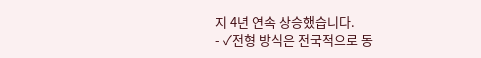지 4년 연속 상승했습니다.
- ✓전형 방식은 전국적으로 동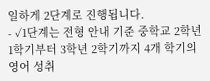일하게 2단계로 진행됩니다.
- ✓1단계는 전형 안내 기준 중학교 2학년 1학기부터 3학년 2학기까지 4개 학기의 영어 성취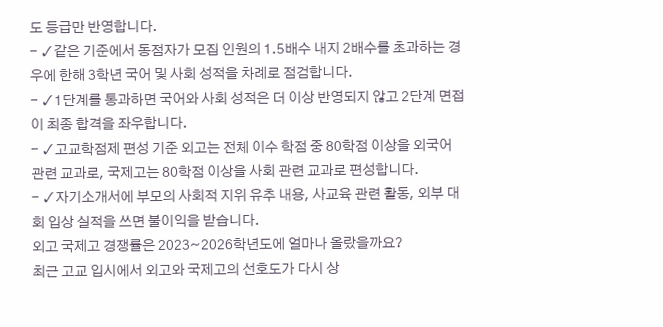도 등급만 반영합니다.
- ✓같은 기준에서 동점자가 모집 인원의 1.5배수 내지 2배수를 초과하는 경우에 한해 3학년 국어 및 사회 성적을 차례로 점검합니다.
- ✓1단계를 통과하면 국어와 사회 성적은 더 이상 반영되지 않고 2단계 면접이 최종 합격을 좌우합니다.
- ✓고교학점제 편성 기준 외고는 전체 이수 학점 중 80학점 이상을 외국어 관련 교과로, 국제고는 80학점 이상을 사회 관련 교과로 편성합니다.
- ✓자기소개서에 부모의 사회적 지위 유추 내용, 사교육 관련 활동, 외부 대회 입상 실적을 쓰면 불이익을 받습니다.
외고 국제고 경쟁률은 2023~2026학년도에 얼마나 올랐을까요?
최근 고교 입시에서 외고와 국제고의 선호도가 다시 상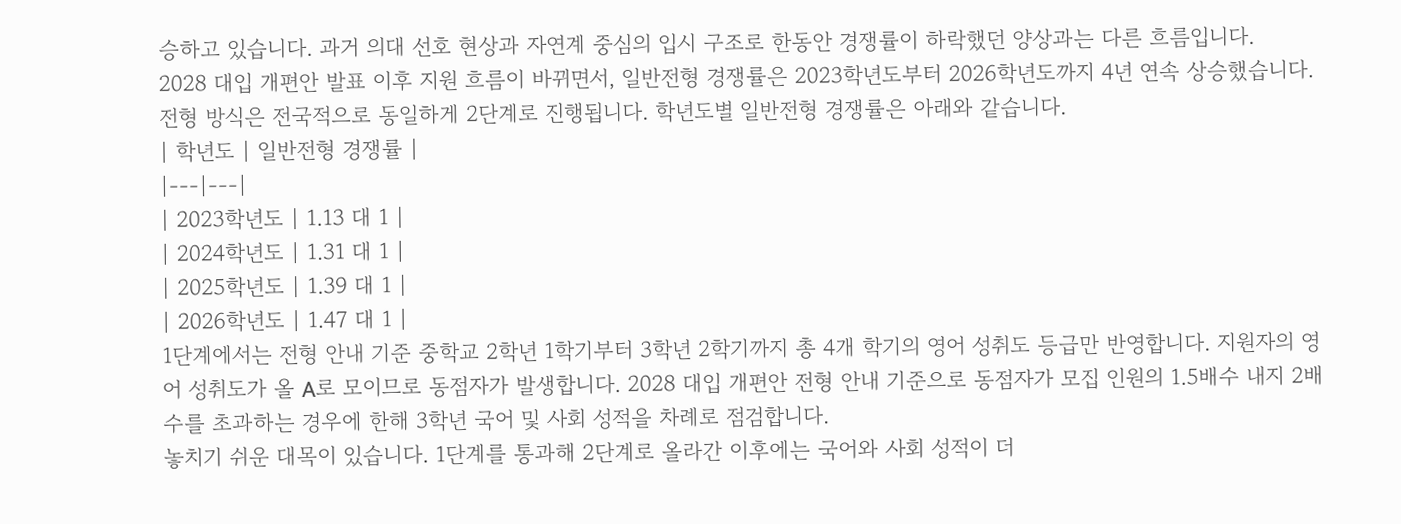승하고 있습니다. 과거 의대 선호 현상과 자연계 중심의 입시 구조로 한동안 경쟁률이 하락했던 양상과는 다른 흐름입니다.
2028 대입 개편안 발표 이후 지원 흐름이 바뀌면서, 일반전형 경쟁률은 2023학년도부터 2026학년도까지 4년 연속 상승했습니다. 전형 방식은 전국적으로 동일하게 2단계로 진행됩니다. 학년도별 일반전형 경쟁률은 아래와 같습니다.
| 학년도 | 일반전형 경쟁률 |
|---|---|
| 2023학년도 | 1.13 대 1 |
| 2024학년도 | 1.31 대 1 |
| 2025학년도 | 1.39 대 1 |
| 2026학년도 | 1.47 대 1 |
1단계에서는 전형 안내 기준 중학교 2학년 1학기부터 3학년 2학기까지 총 4개 학기의 영어 성취도 등급만 반영합니다. 지원자의 영어 성취도가 올 A로 모이므로 동점자가 발생합니다. 2028 대입 개편안 전형 안내 기준으로 동점자가 모집 인원의 1.5배수 내지 2배수를 초과하는 경우에 한해 3학년 국어 및 사회 성적을 차례로 점검합니다.
놓치기 쉬운 대목이 있습니다. 1단계를 통과해 2단계로 올라간 이후에는 국어와 사회 성적이 더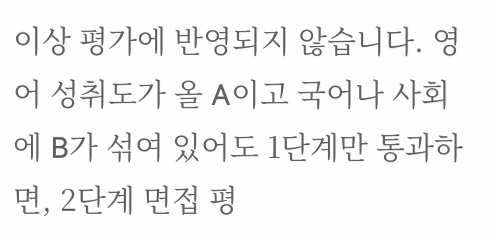이상 평가에 반영되지 않습니다. 영어 성취도가 올 A이고 국어나 사회에 B가 섞여 있어도 1단계만 통과하면, 2단계 면접 평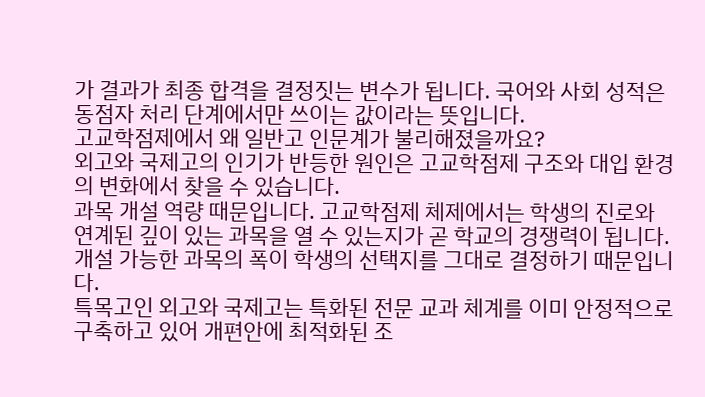가 결과가 최종 합격을 결정짓는 변수가 됩니다. 국어와 사회 성적은 동점자 처리 단계에서만 쓰이는 값이라는 뜻입니다.
고교학점제에서 왜 일반고 인문계가 불리해졌을까요?
외고와 국제고의 인기가 반등한 원인은 고교학점제 구조와 대입 환경의 변화에서 찾을 수 있습니다.
과목 개설 역량 때문입니다. 고교학점제 체제에서는 학생의 진로와 연계된 깊이 있는 과목을 열 수 있는지가 곧 학교의 경쟁력이 됩니다. 개설 가능한 과목의 폭이 학생의 선택지를 그대로 결정하기 때문입니다.
특목고인 외고와 국제고는 특화된 전문 교과 체계를 이미 안정적으로 구축하고 있어 개편안에 최적화된 조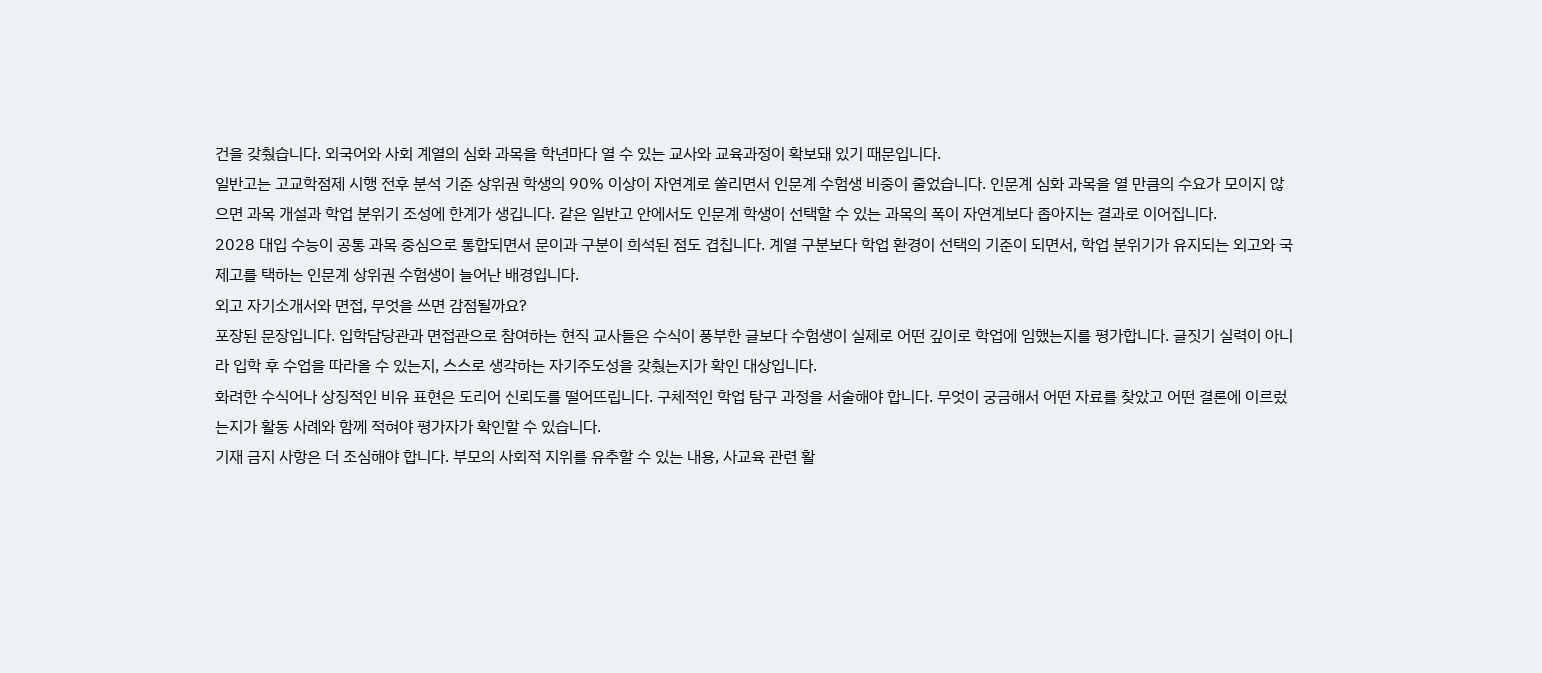건을 갖췄습니다. 외국어와 사회 계열의 심화 과목을 학년마다 열 수 있는 교사와 교육과정이 확보돼 있기 때문입니다.
일반고는 고교학점제 시행 전후 분석 기준 상위권 학생의 90% 이상이 자연계로 쏠리면서 인문계 수험생 비중이 줄었습니다. 인문계 심화 과목을 열 만큼의 수요가 모이지 않으면 과목 개설과 학업 분위기 조성에 한계가 생깁니다. 같은 일반고 안에서도 인문계 학생이 선택할 수 있는 과목의 폭이 자연계보다 좁아지는 결과로 이어집니다.
2028 대입 수능이 공통 과목 중심으로 통합되면서 문이과 구분이 희석된 점도 겹칩니다. 계열 구분보다 학업 환경이 선택의 기준이 되면서, 학업 분위기가 유지되는 외고와 국제고를 택하는 인문계 상위권 수험생이 늘어난 배경입니다.
외고 자기소개서와 면접, 무엇을 쓰면 감점될까요?
포장된 문장입니다. 입학담당관과 면접관으로 참여하는 현직 교사들은 수식이 풍부한 글보다 수험생이 실제로 어떤 깊이로 학업에 임했는지를 평가합니다. 글짓기 실력이 아니라 입학 후 수업을 따라올 수 있는지, 스스로 생각하는 자기주도성을 갖췄는지가 확인 대상입니다.
화려한 수식어나 상징적인 비유 표현은 도리어 신뢰도를 떨어뜨립니다. 구체적인 학업 탐구 과정을 서술해야 합니다. 무엇이 궁금해서 어떤 자료를 찾았고 어떤 결론에 이르렀는지가 활동 사례와 함께 적혀야 평가자가 확인할 수 있습니다.
기재 금지 사항은 더 조심해야 합니다. 부모의 사회적 지위를 유추할 수 있는 내용, 사교육 관련 활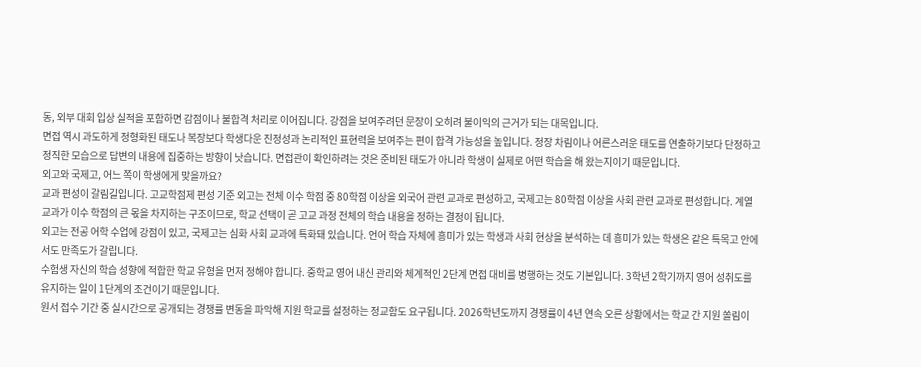동, 외부 대회 입상 실적을 포함하면 감점이나 불합격 처리로 이어집니다. 강점을 보여주려던 문장이 오히려 불이익의 근거가 되는 대목입니다.
면접 역시 과도하게 정형화된 태도나 복장보다 학생다운 진정성과 논리적인 표현력을 보여주는 편이 합격 가능성을 높입니다. 정장 차림이나 어른스러운 태도를 연출하기보다 단정하고 정직한 모습으로 답변의 내용에 집중하는 방향이 낫습니다. 면접관이 확인하려는 것은 준비된 태도가 아니라 학생이 실제로 어떤 학습을 해 왔는지이기 때문입니다.
외고와 국제고, 어느 쪽이 학생에게 맞을까요?
교과 편성이 갈림길입니다. 고교학점제 편성 기준 외고는 전체 이수 학점 중 80학점 이상을 외국어 관련 교과로 편성하고, 국제고는 80학점 이상을 사회 관련 교과로 편성합니다. 계열 교과가 이수 학점의 큰 몫을 차지하는 구조이므로, 학교 선택이 곧 고교 과정 전체의 학습 내용을 정하는 결정이 됩니다.
외고는 전공 어학 수업에 강점이 있고, 국제고는 심화 사회 교과에 특화돼 있습니다. 언어 학습 자체에 흥미가 있는 학생과 사회 현상을 분석하는 데 흥미가 있는 학생은 같은 특목고 안에서도 만족도가 갈립니다.
수험생 자신의 학습 성향에 적합한 학교 유형을 먼저 정해야 합니다. 중학교 영어 내신 관리와 체계적인 2단계 면접 대비를 병행하는 것도 기본입니다. 3학년 2학기까지 영어 성취도를 유지하는 일이 1단계의 조건이기 때문입니다.
원서 접수 기간 중 실시간으로 공개되는 경쟁률 변동을 파악해 지원 학교를 설정하는 정교함도 요구됩니다. 2026학년도까지 경쟁률이 4년 연속 오른 상황에서는 학교 간 지원 쏠림이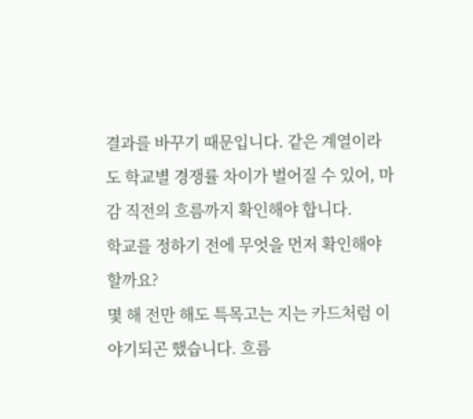결과를 바꾸기 때문입니다. 같은 계열이라도 학교별 경쟁률 차이가 벌어질 수 있어, 마감 직전의 흐름까지 확인해야 합니다.
학교를 정하기 전에 무엇을 먼저 확인해야 할까요?
몇 해 전만 해도 특목고는 지는 카드처럼 이야기되곤 했습니다. 흐름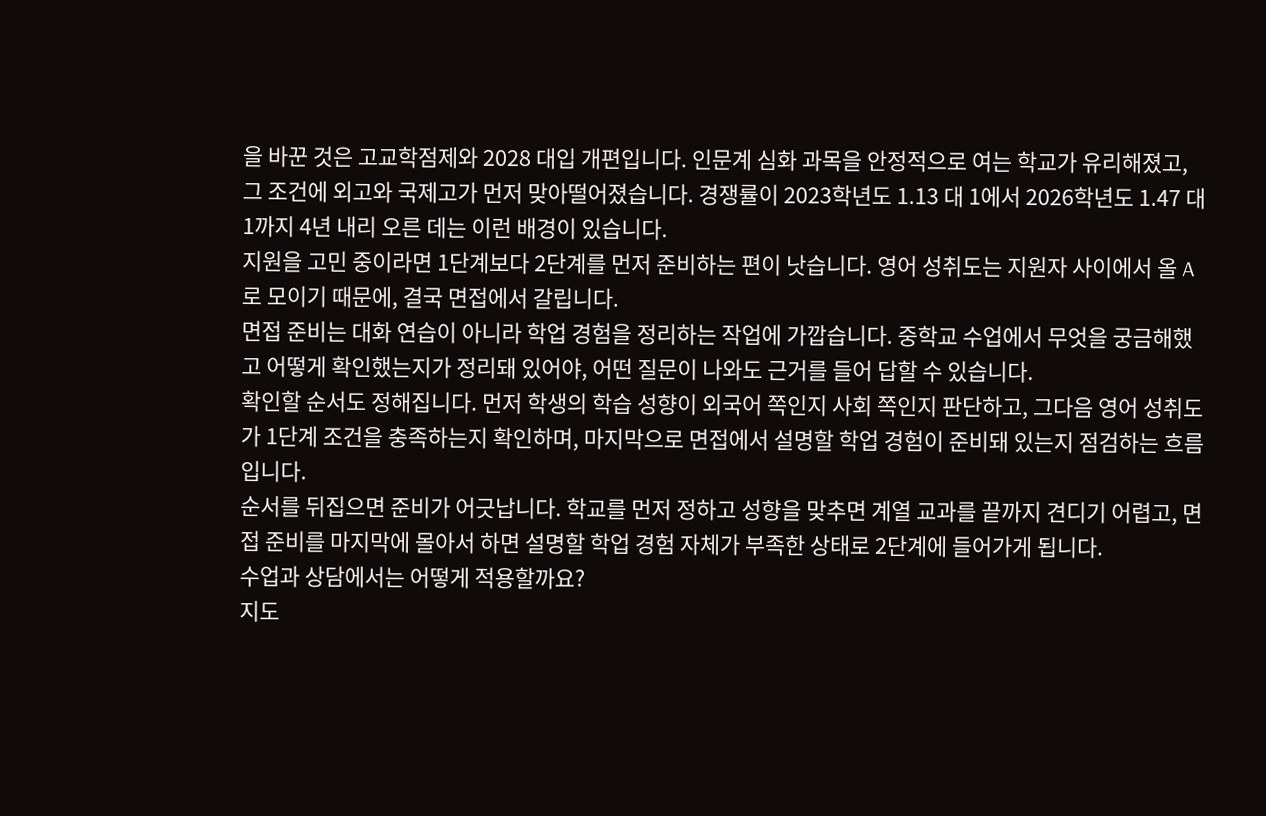을 바꾼 것은 고교학점제와 2028 대입 개편입니다. 인문계 심화 과목을 안정적으로 여는 학교가 유리해졌고, 그 조건에 외고와 국제고가 먼저 맞아떨어졌습니다. 경쟁률이 2023학년도 1.13 대 1에서 2026학년도 1.47 대 1까지 4년 내리 오른 데는 이런 배경이 있습니다.
지원을 고민 중이라면 1단계보다 2단계를 먼저 준비하는 편이 낫습니다. 영어 성취도는 지원자 사이에서 올 A로 모이기 때문에, 결국 면접에서 갈립니다.
면접 준비는 대화 연습이 아니라 학업 경험을 정리하는 작업에 가깝습니다. 중학교 수업에서 무엇을 궁금해했고 어떻게 확인했는지가 정리돼 있어야, 어떤 질문이 나와도 근거를 들어 답할 수 있습니다.
확인할 순서도 정해집니다. 먼저 학생의 학습 성향이 외국어 쪽인지 사회 쪽인지 판단하고, 그다음 영어 성취도가 1단계 조건을 충족하는지 확인하며, 마지막으로 면접에서 설명할 학업 경험이 준비돼 있는지 점검하는 흐름입니다.
순서를 뒤집으면 준비가 어긋납니다. 학교를 먼저 정하고 성향을 맞추면 계열 교과를 끝까지 견디기 어렵고, 면접 준비를 마지막에 몰아서 하면 설명할 학업 경험 자체가 부족한 상태로 2단계에 들어가게 됩니다.
수업과 상담에서는 어떻게 적용할까요?
지도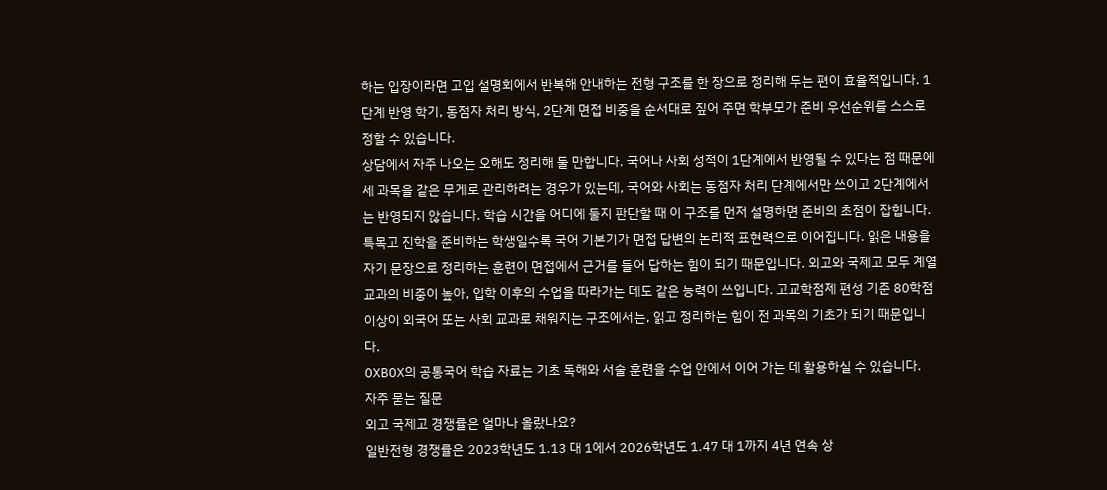하는 입장이라면 고입 설명회에서 반복해 안내하는 전형 구조를 한 장으로 정리해 두는 편이 효율적입니다. 1단계 반영 학기, 동점자 처리 방식, 2단계 면접 비중을 순서대로 짚어 주면 학부모가 준비 우선순위를 스스로 정할 수 있습니다.
상담에서 자주 나오는 오해도 정리해 둘 만합니다. 국어나 사회 성적이 1단계에서 반영될 수 있다는 점 때문에 세 과목을 같은 무게로 관리하려는 경우가 있는데, 국어와 사회는 동점자 처리 단계에서만 쓰이고 2단계에서는 반영되지 않습니다. 학습 시간을 어디에 둘지 판단할 때 이 구조를 먼저 설명하면 준비의 초점이 잡힙니다.
특목고 진학을 준비하는 학생일수록 국어 기본기가 면접 답변의 논리적 표현력으로 이어집니다. 읽은 내용을 자기 문장으로 정리하는 훈련이 면접에서 근거를 들어 답하는 힘이 되기 때문입니다. 외고와 국제고 모두 계열 교과의 비중이 높아, 입학 이후의 수업을 따라가는 데도 같은 능력이 쓰입니다. 고교학점제 편성 기준 80학점 이상이 외국어 또는 사회 교과로 채워지는 구조에서는, 읽고 정리하는 힘이 전 과목의 기초가 되기 때문입니다.
OXBOX의 공통국어 학습 자료는 기초 독해와 서술 훈련을 수업 안에서 이어 가는 데 활용하실 수 있습니다.
자주 묻는 질문
외고 국제고 경쟁률은 얼마나 올랐나요?
일반전형 경쟁률은 2023학년도 1.13 대 1에서 2026학년도 1.47 대 1까지 4년 연속 상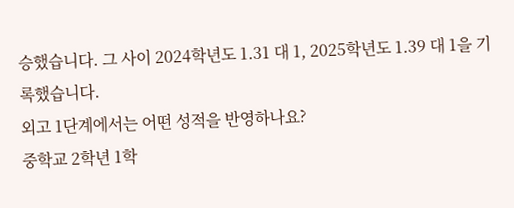승했습니다. 그 사이 2024학년도 1.31 대 1, 2025학년도 1.39 대 1을 기록했습니다.
외고 1단계에서는 어떤 성적을 반영하나요?
중학교 2학년 1학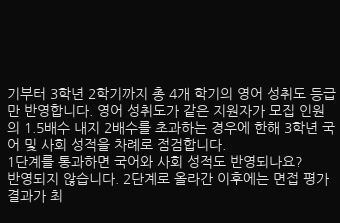기부터 3학년 2학기까지 총 4개 학기의 영어 성취도 등급만 반영합니다. 영어 성취도가 같은 지원자가 모집 인원의 1.5배수 내지 2배수를 초과하는 경우에 한해 3학년 국어 및 사회 성적을 차례로 점검합니다.
1단계를 통과하면 국어와 사회 성적도 반영되나요?
반영되지 않습니다. 2단계로 올라간 이후에는 면접 평가 결과가 최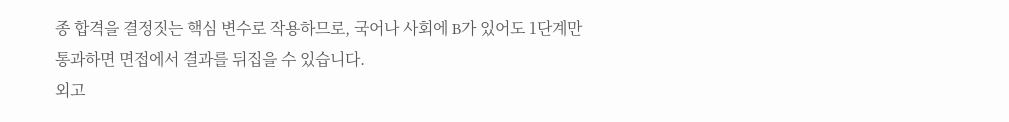종 합격을 결정짓는 핵심 변수로 작용하므로, 국어나 사회에 B가 있어도 1단계만 통과하면 면접에서 결과를 뒤집을 수 있습니다.
외고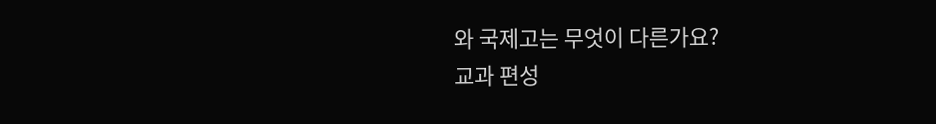와 국제고는 무엇이 다른가요?
교과 편성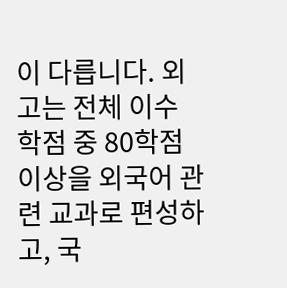이 다릅니다. 외고는 전체 이수 학점 중 80학점 이상을 외국어 관련 교과로 편성하고, 국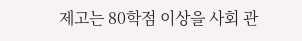제고는 80학점 이상을 사회 관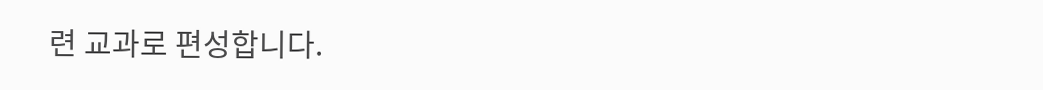련 교과로 편성합니다.